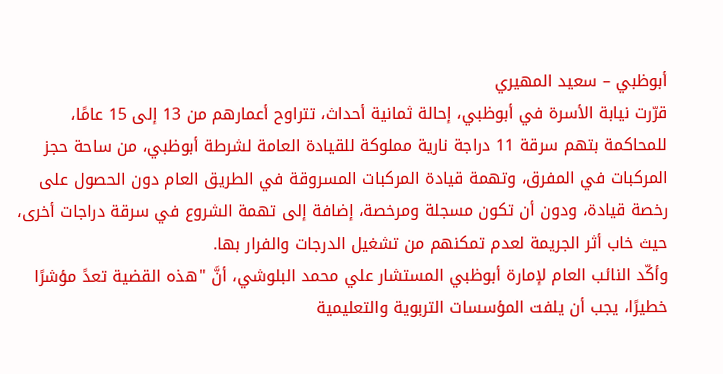أبوظبي – سعيد المهيري
قرّرت نيابة الأسرة في أبوظبي، إحالة ثمانية أحداث، تتراوح أعمارهم من 13 إلى 15 عامًا، للمحاكمة بتهم سرقة 11 دراجة نارية مملوكة للقيادة العامة لشرطة أبوظبي، من ساحة حجز المركبات في المفرق، وتهمة قيادة المركبات المسروقة في الطريق العام دون الحصول على رخصة قيادة، ودون أن تكون مسجلة ومرخصة، إضافة إلى تهمة الشروع في سرقة دراجات أخرى، حيث خاب أثر الجريمة لعدم تمكنهم من تشغيل الدرجات والفرار بها.
وأكّد النائب العام لإمارة أبوظبي المستشار علي محمد البلوشي، أنَّ "هذه القضية تعدً مؤشرًا خطيرًا، يجب أن يلفت المؤسسات التربوية والتعليمية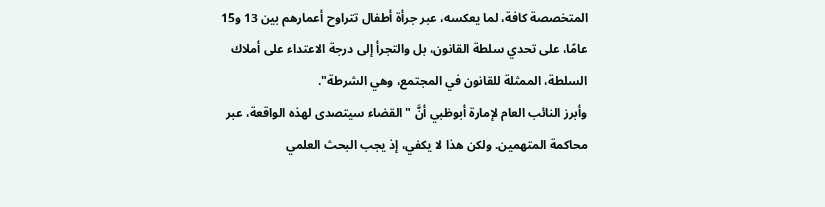المتخصصة كافة، لما يعكسه، عبر جرأة أطفال تتراوح أعمارهم بين 13 و15 عامًا، على تحدي سلطة القانون، بل والتجرأ إلى درجة الاعتداء على أملاك السلطة، الممثلة للقانون في المجتمع، وهي الشرطة".
وأبرز النائب العام لإمارة أبوظبي أنَّ "القضاء سيتصدى لهذه الواقعة، عبر محاكمة المتهمين. ولكن هذا لا يكفي، إذ يجب البحث العلمي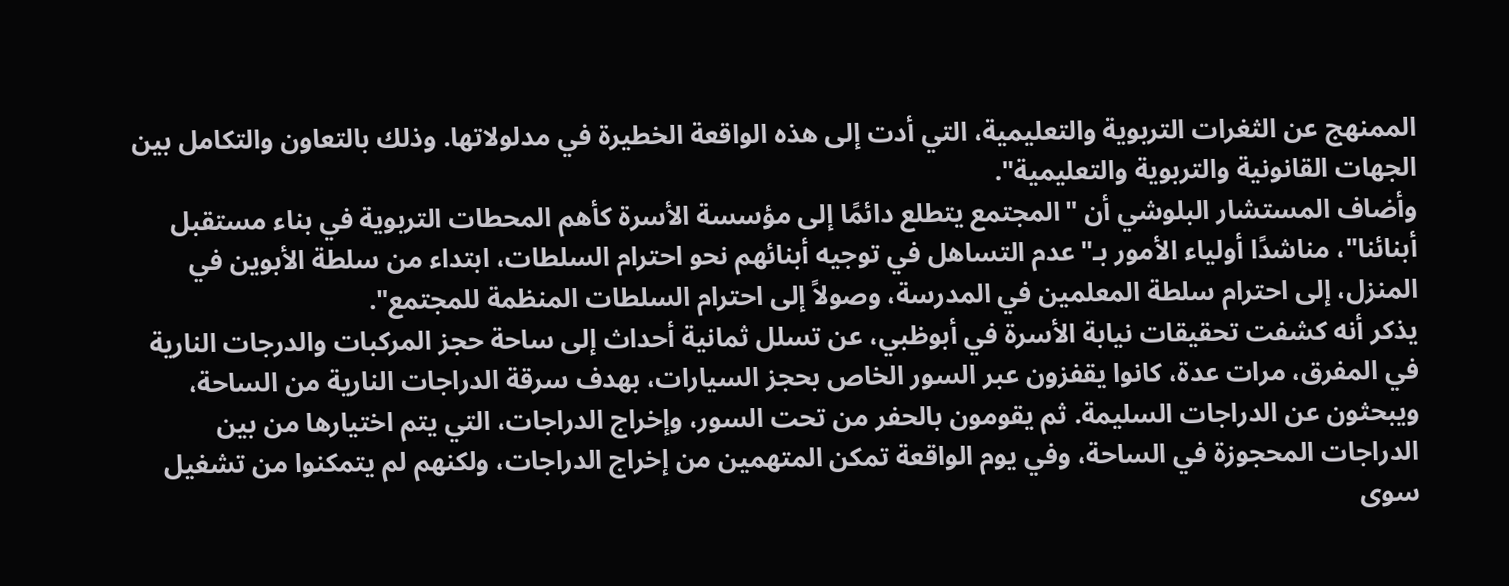الممنهج عن الثغرات التربوية والتعليمية، التي أدت إلى هذه الواقعة الخطيرة في مدلولاتها. وذلك بالتعاون والتكامل بين الجهات القانونية والتربوية والتعليمية".
وأضاف المستشار البلوشي أن "المجتمع يتطلع دائمًا إلى مؤسسة الأسرة كأهم المحطات التربوية في بناء مستقبل أبنائنا"، مناشدًا أولياء الأمور بـ"عدم التساهل في توجيه أبنائهم نحو احترام السلطات، ابتداء من سلطة الأبوين في المنزل، إلى احترام سلطة المعلمين في المدرسة، وصولاً إلى احترام السلطات المنظمة للمجتمع".
يذكر أنه كشفت تحقيقات نيابة الأسرة في أبوظبي، عن تسلل ثمانية أحداث إلى ساحة حجز المركبات والدرجات النارية في المفرق، مرات عدة، كانوا يقفزون عبر السور الخاص بحجز السيارات، بهدف سرقة الدراجات النارية من الساحة، ويبحثون عن الدراجات السليمة. ثم يقومون بالحفر من تحت السور، وإخراج الدراجات، التي يتم اختيارها من بين الدراجات المحجوزة في الساحة، وفي يوم الواقعة تمكن المتهمين من إخراج الدراجات، ولكنهم لم يتمكنوا من تشغيل سوى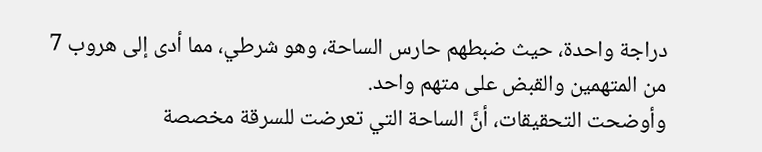دراجة واحدة، حيث ضبطهم حارس الساحة، وهو شرطي، مما أدى إلى هروب 7 من المتهمين والقبض على متهم واحد.
وأوضحت التحقيقات، أنَّ الساحة التي تعرضت للسرقة مخصصة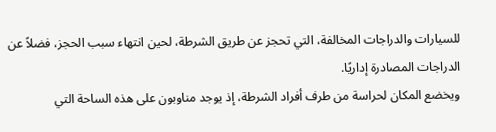للسيارات والدراجات المخالفة، التي تحجز عن طريق الشرطة، لحين انتهاء سبب الحجز، فضلاً عن الدراجات المصادرة إداريًا.
ويخضع المكان لحراسة من طرف أفراد الشرطة، إذ يوجد مناوبون على هذه الساحة التي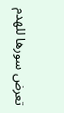تعرض سورها للهدم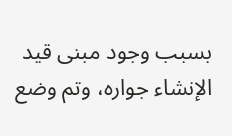بسبب وجود مبنى قيد الإنشاء جواره، وتم وضع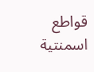قواطع اسمنتية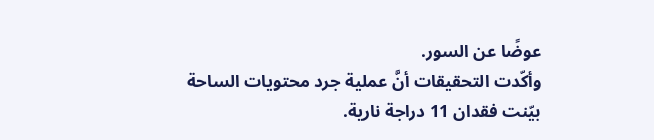عوضًا عن السور.
وأكّدت التحقيقات أنَّ عملية جرد محتويات الساحة بيّنت فقدان 11 دراجة نارية.